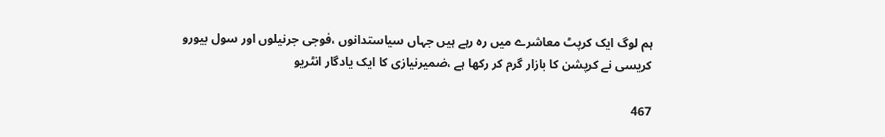ہم لوگ ایک کرپٹ معاشرے میں رہ رہے ہیں جہاں سیاستدانوں ،فوجی جرنیلوں اور سول بیورو کریسی نے کرپشن کا بازار گرم کر رکھا ہے ،ضمیرنیازی کا ایک یادگار انٹریو

467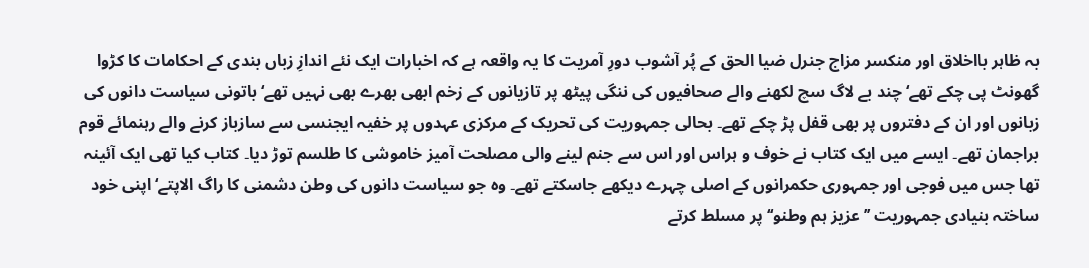بہ ظاہر بااخلاق اور منکسر مزاج جنرل ضیا الحق کے پُر آشوب دورِ آمریت کا یہ واقعہ ہے کہ اخبارات ایک نئے اندازِ زباں بندی کے احکامات کا کڑوا گھونٹ پی چکے تھے‘ چند بے لاگ سچ لکھنے والے صحافیوں کی ننگی پیٹھ پر تازیانوں کے زخم ابھی بھرے بھی نہیں تھے‘ باتونی سیاست دانوں کی زبانوں اور ان کے دفتروں پر بھی قفل پڑ چکے تھے۔ بحالی جمہوریت کی تحریک کے مرکزی عہدوں پر خفیہ ایجنسی سے سازباز کرنے والے رہنمائے قوم براجمان تھے۔ ایسے میں ایک کتاب نے خوف و ہراس اور اس سے جنم لینے والی مصلحت آمیز خاموشی کا طلسم توڑ دیا۔ کتاب کیا تھی ایک آئینہ تھا جس میں فوجی اور جمہوری حکمرانوں کے اصلی چہرے دیکھے جاسکتے تھے۔ وہ جو سیاست دانوں کی وطن دشمنی کا راگ الاپتے‘ اپنی خود ساختہ بنیادی جمہوریت ’’عزیز ہم وطنو‘‘ پر مسلط کرتے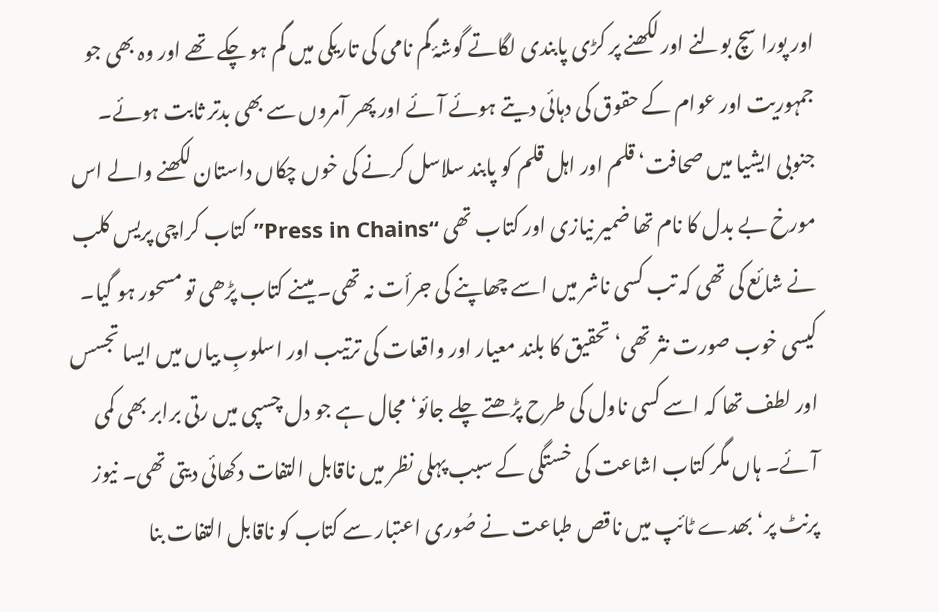اور پورا سچ بولنے اور لکھنے پر کڑی پابندی لگاتے گوشۂ گم نامی کی تاریکی میں گم ہو چکے تھے اور وہ بھی جو جمہوریت اور عوام کے حقوق کی دہائی دیتے ہوئے آئے اور پھر آمروں سے بھی بدتر ثابت ہوئے۔ جنوبی ایشیا میں صحافت‘ قلم اور اہل قلم کو پابند سلاسل کرنے کی خوں چکاں داستان لکھنے والے اس مورخ بے بدل کا نام تھا ضمیر نیازی اور کتاب تھی “Press in Chains” کتاب کراچی پریس کلب نے شائع کی تھی کہ تب کسی ناشر میں اسے چھاپنے کی جرأت نہ تھی۔ میںنے کتاب پڑھی تو مسحور ہو گیا۔ کیسی خوب صورت نثر تھی‘ تحقیق کا بلند معیار اور واقعات کی ترتیب اور اسلوبِ بیاں میں ایسا تجسس اور لطف تھا کہ اسے کسی ناول کی طرح پڑھتے چلے جائو‘ مجال ہے جو دل چسپی میں رتی برابر بھی کمی آئے۔ ہاں مگر کتاب اشاعت کی خستگی کے سبب پہلی نظر میں ناقابل التفات دکھائی دیتی تھی۔ نیوز پرنٹ پر‘ بھدے ٹائپ میں ناقص طباعت نے صُوری اعتبار سے کتاب کو ناقابل التفات بنا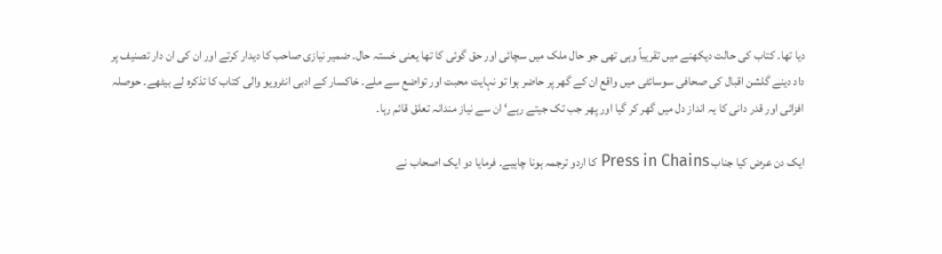دیا تھا۔ کتاب کی حالت دیکھنے میں تقریباً وہی تھی جو حال ملک میں سچائی اور حق گوئی کا تھا یعنی خستہ حال۔ ضمیر نیازی صاحب کا دیدار کرتے اور ان کی ان دار تصنیف پر داد دینے گلشن اقبال کی صحافی سوسائٹی میں واقع ان کے گھر پر حاضر ہوا تو نہایت محبت اور تواضع سے ملے۔ خاکسار کے ادبی انٹرویو والی کتاب کا تذکرہ لے بیٹھے۔ حوصلہ افزائی اور قدر دانی کا یہ انداز دل میں گھر کر گیا اور پھر جب تک جیتے رہے‘ ان سے نیاز مندانہ تعلق قائم رہا۔

ایک دن عرض کیا جناب Press in Chains کا اردو ترجمہ ہونا چاہیے۔ فرمایا دو ایک اصحاب نے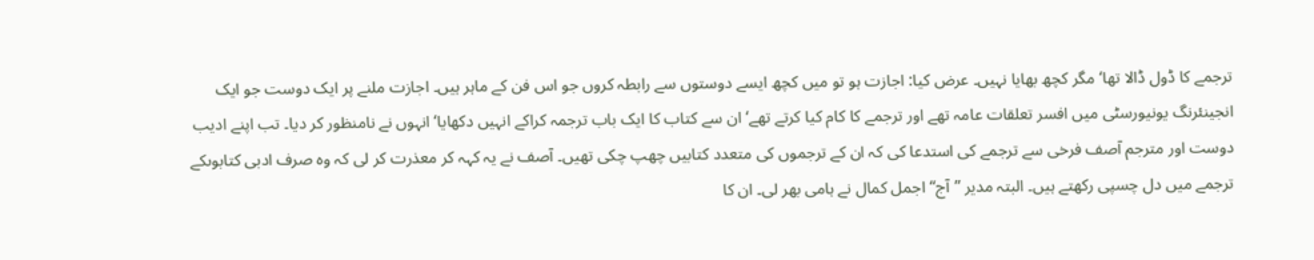ترجمے کا ڈول ڈالا تھا‘ مگر کچھ بھایا نہیں۔ عرض کیا: اجازت ہو تو میں کچھ ایسے دوستوں سے رابطہ کروں جو اس فن کے ماہر ہیں۔ اجازت ملنے پر ایک دوست جو ایک انجینئرنگ یونیورسٹی میں افسر تعلقات عامہ تھے اور ترجمے کا کام کیا کرتے تھے‘ ان سے کتاب کا ایک باب ترجمہ کراکے انہیں دکھایا‘ انہوں نے نامنظور کر دیا۔ تب اپنے ادیب دوست اور مترجم آصف فرخی سے ترجمے کی استدعا کی کہ ان کے ترجموں کی متعدد کتابیں چھپ چکی تھیں۔ آصف نے یہ کہہ کر معذرت کر لی کہ وہ صرف ادبی کتابوںکے ترجمے میں دل چسپی رکھتے ہیں۔ البتہ مدیر ’’آج‘‘ اجمل کمال نے ہامی بھر لی۔ ان کا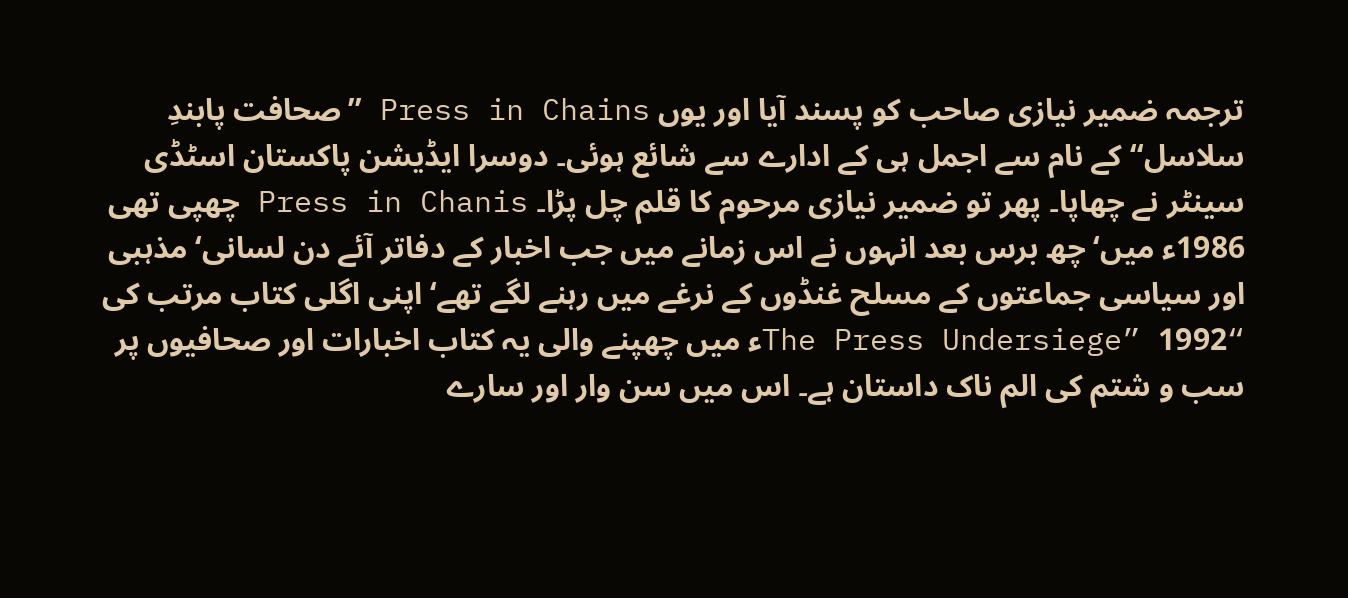ترجمہ ضمیر نیازی صاحب کو پسند آیا اور یوں Press in Chains ’’صحافت پابندِ سلاسل‘‘ کے نام سے اجمل ہی کے ادارے سے شائع ہوئی۔ دوسرا ایڈیشن پاکستان اسٹڈی سینٹر نے چھاپا۔ پھر تو ضمیر نیازی مرحوم کا قلم چل پڑا۔ Press in Chanis چھپی تھی 1986ء میں‘ چھ برس بعد انہوں نے اس زمانے میں جب اخبار کے دفاتر آئے دن لسانی‘ مذہبی اور سیاسی جماعتوں کے مسلح غنڈوں کے نرغے میں رہنے لگے تھے‘ اپنی اگلی کتاب مرتب کی “The Press Undersiege” 1992ء میں چھپنے والی یہ کتاب اخبارات اور صحافیوں پر سب و شتم کی الم ناک داستان ہے۔ اس میں سن وار اور سارے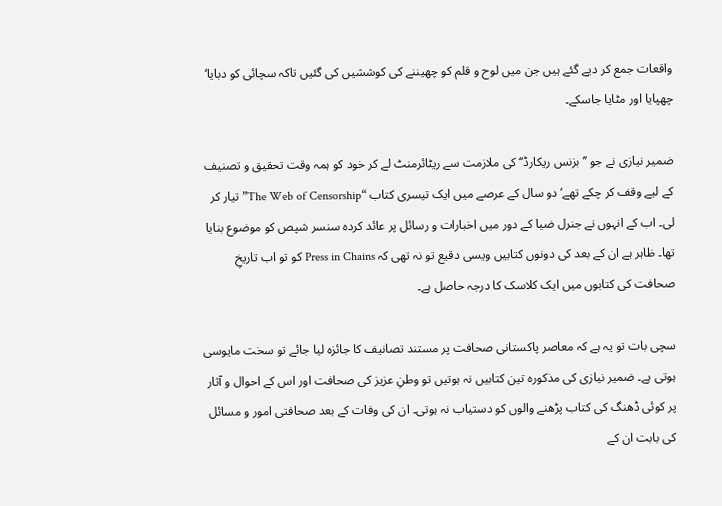واقعات جمع کر دیے گئے ہیں جن میں لوح و قلم کو چھیننے کی کوششیں کی گئیں تاکہ سچائی کو دبایا‘ چھپایا اور مٹایا جاسکے۔

ضمیر نیازی نے جو ’’بزنس ریکارڈ‘‘ کی ملازمت سے ریٹائرمنٹ لے کر خود کو ہمہ وقت تحقیق و تصنیف کے لیے وقف کر چکے تھے‘ دو سال کے عرصے میں ایک تیسری کتاب “The Web of Censorship” تیار کر لی۔ اب کے انہوں نے جنرل ضیا کے دور میں اخبارات و رسائل پر عائد کردہ سنسر شپص کو موضوع بنایا تھا۔ ظاہر ہے ان کے بعد کی دونوں کتابیں ویسی دقیع تو نہ تھی کہ Press in Chains کو تو اب تاریخِ صحافت کی کتابوں میں ایک کلاسک کا درجہ حاصل ہے۔

سچی بات تو یہ ہے کہ معاصر پاکستانی صحافت پر مستند تصانیف کا جائزہ لیا جائے تو سخت مایوسی ہوتی ہے۔ ضمیر نیازی کی مذکورہ تین کتابیں نہ ہوتیں تو وطنِ عزیز کی صحافت اور اس کے احوال و آثار پر کوئی ڈھنگ کی کتاب پڑھنے والوں کو دستیاب نہ ہوتی۔ ان کی وفات کے بعد صحافتی امور و مسائل کی بابت ان کے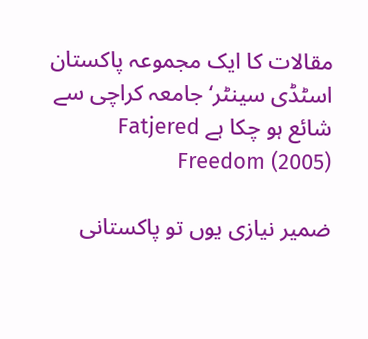مقالات کا ایک مجموعہ پاکستان اسٹڈی سینٹر‘ جامعہ کراچی سے شائع ہو چکا ہے Fatjered Freedom (2005)

ضمیر نیازی یوں تو پاکستانی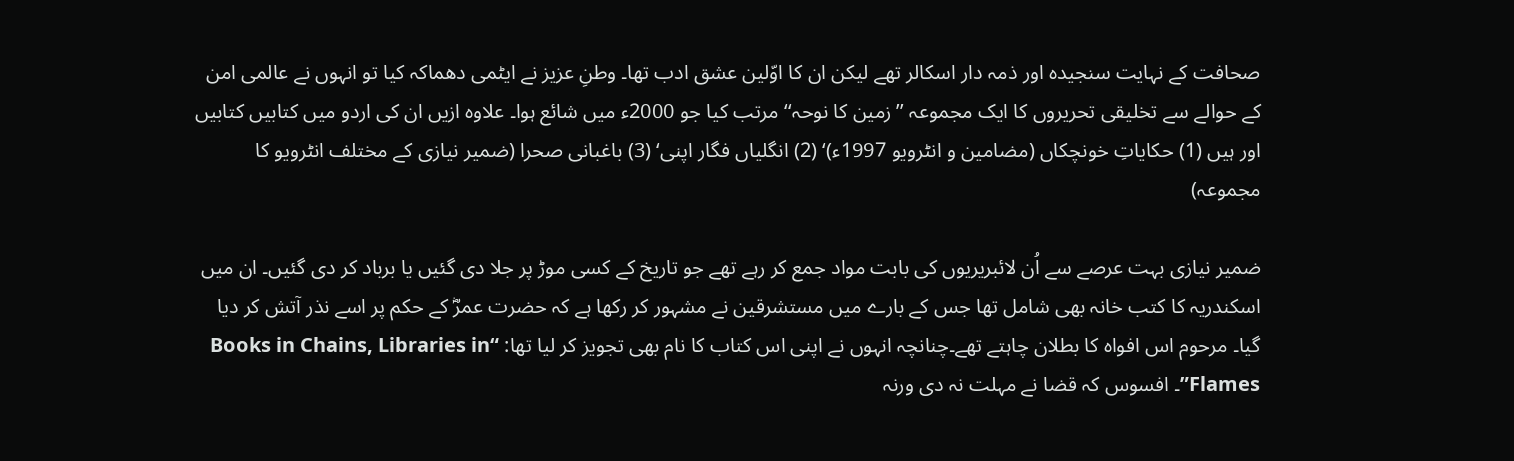صحافت کے نہایت سنجیدہ اور ذمہ دار اسکالر تھے لیکن ان کا اوّلین عشق ادب تھا۔ وطنِ عزیز نے ایٹمی دھماکہ کیا تو انہوں نے عالمی امن کے حوالے سے تخلیقی تحریروں کا ایک مجموعہ ’’زمین کا نوحہ‘‘ مرتب کیا جو 2000ء میں شائع ہوا۔ علاوہ ازیں ان کی اردو میں کتابیں کتابیں اور ہیں (1) حکایاتِ خونچکاں (مضامین و انٹرویو 1997ء)‘ (2) انگلیاں فگار اپنی‘ (3) باغبانی صحرا (ضمیر نیازی کے مختلف انٹرویو کا مجموعہ)

ضمیر نیازی بہت عرصے سے اُن لائبریریوں کی بابت مواد جمع کر رہے تھے جو تاریخ کے کسی موڑ پر جلا دی گئیں یا برباد کر دی گئیں۔ ان میں اسکندریہ کا کتب خانہ بھی شامل تھا جس کے بارے میں مستشرقین نے مشہور کر رکھا ہے کہ حضرت عمرؓ کے حکم پر اسے نذر آتش کر دیا گیا۔ مرحوم اس افواہ کا بطلان چاہتے تھے۔چنانچہ انہوں نے اپنی اس کتاب کا نام بھی تجویز کر لیا تھا: “Books in Chains, Libraries in Flames”۔ افسوس کہ قضا نے مہلت نہ دی ورنہ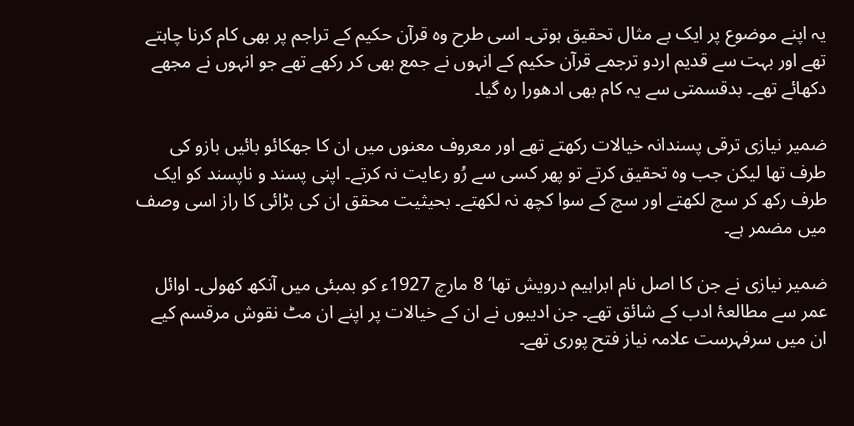یہ اپنے موضوع پر ایک بے مثال تحقیق ہوتی۔ اسی طرح وہ قرآن حکیم کے تراجم پر بھی کام کرنا چاہتے تھے اور بہت سے قدیم اردو ترجمے قرآن حکیم کے انہوں نے جمع بھی کر رکھے تھے جو انہوں نے مجھے دکھائے تھے۔ بدقسمتی سے یہ کام بھی ادھورا رہ گیا۔

ضمیر نیازی ترقی پسندانہ خیالات رکھتے تھے اور معروف معنوں میں ان کا جھکائو بائیں بازو کی طرف تھا لیکن جب وہ تحقیق کرتے تو پھر کسی سے رُو رعایت نہ کرتے۔ اپنی پسند و ناپسند کو ایک طرف رکھ کر سچ لکھتے اور سچ کے سوا کچھ نہ لکھتے۔ بحیثیت محقق ان کی بڑائی کا راز اسی وصف میں مضمر ہے۔

ضمیر نیازی نے جن کا اصل نام ابراہیم درویش تھا‘ 8 مارچ 1927ء کو بمبئی میں آنکھ کھولی۔ اوائل عمر سے مطالعۂ ادب کے شائق تھے۔ جن ادیبوں نے ان کے خیالات پر اپنے ان مٹ نقوش مرقسم کیے ان میں سرفہرست علامہ نیاز فتح پوری تھے۔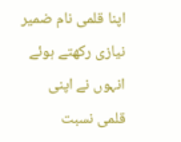اپنا قلمی نام ضمیر نیازی رکھتے ہوئے انہوں نے اپنی قلمی نسبت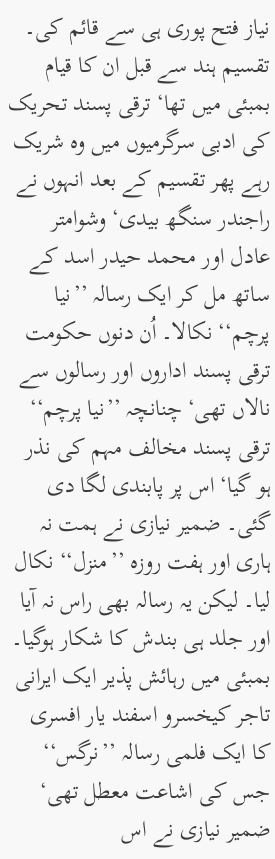نیاز فتح پوری ہی سے قائم کی۔ تقسیم ہند سے قبل ان کا قیام بمبئی میں تھا‘ ترقی پسند تحریک کی ادبی سرگرمیوں میں وہ شریک رہے پھر تقسیم کے بعد انہوں نے راجندر سنگھ بیدی‘ وشوامتر عادل اور محمد حیدر اسد کے ساتھ مل کر ایک رسالہ ’’نیا پرچم‘‘ نکالا۔ اُن دنوں حکومت ترقی پسند اداروں اور رسالوں سے نالاں تھی‘ چنانچہ ’’نیا پرچم‘‘ ترقی پسند مخالف مہم کی نذر ہو گیا‘ اس پر پابندی لگا دی گئی۔ ضمیر نیازی نے ہمت نہ ہاری اور ہفت روزہ ’’منزل‘‘ نکال لیا۔ لیکن یہ رسالہ بھی راس نہ آیا اور جلد ہی بندش کا شکار ہوگیا۔ بمبئی میں رہائش پذیر ایک ایرانی تاجر کیخسرو اسفند یار افسری کا ایک فلمی رسالہ ’’نرگس‘‘ جس کی اشاعت معطل تھی‘ ضمیر نیازی نے اس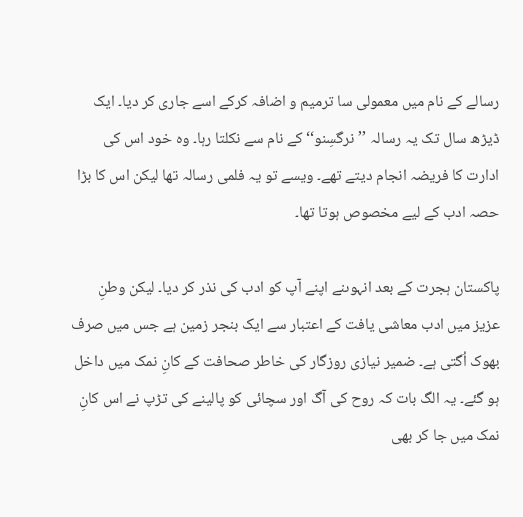رسالے کے نام میں معمولی سا ترمیم و اضافہ کرکے اسے جاری کر دیا۔ ایک ڈیڑھ سال تک یہ رسالہ ’’نرگسِنو‘‘ کے نام سے نکلتا رہا۔ وہ خود اس کی ادارت کا فریضہ انجام دیتے تھے۔ ویسے تو یہ فلمی رسالہ تھا لیکن اس کا بڑا حصہ ادب کے لیے مخصوص ہوتا تھا۔

پاکستان ہجرت کے بعد انہوںنے اپنے آپ کو ادب کی نذر کر دیا۔ لیکن وطنِ عزیز میں ادب معاشی یافت کے اعتبار سے ایک بنجر زمین ہے جس میں صرف بھوک اُگتی ہے۔ ضمیر نیازی روزگار کی خاطر صحافت کے کانِ نمک میں داخل ہو گئے۔ یہ الگ بات کہ روح کی آگ اور سچائی کو پالینے کی تڑپ نے اس کانِ نمک میں جا کر بھی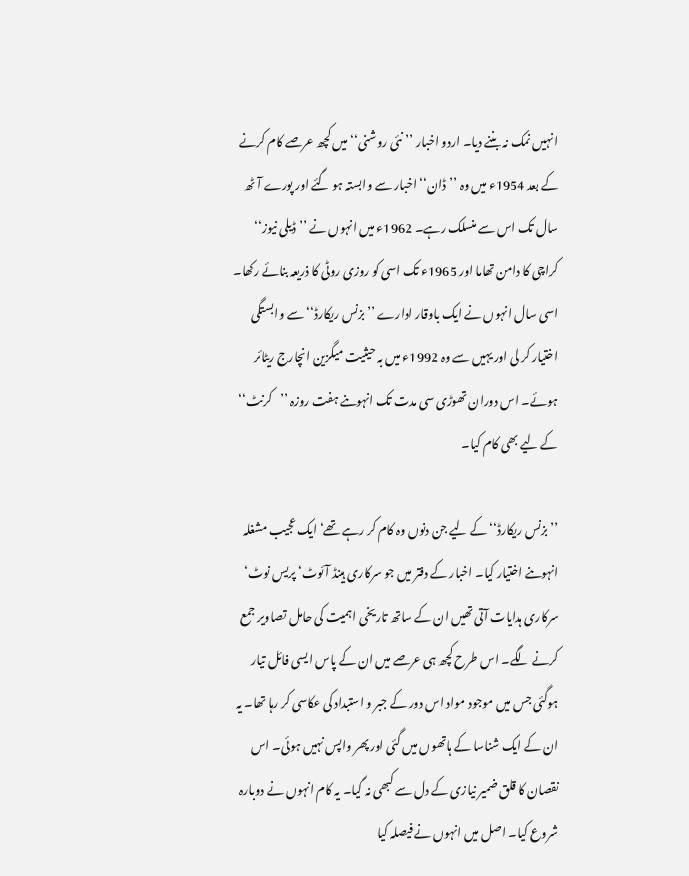انہیں نمک نہ بننے دیا۔ اردو اخبار ’’نئی روشنی‘‘ میں کچھ عرصے کام کرنے کے بعد 1954ء میں وہ ’’ڈان‘‘ اخبار سے وابستہ ہو گئے اور پورے آٹھ سال تک اس سے منسلک رہے۔ 1962ء میں انہوں نے ’’ڈیلی نیوز‘‘ کراچی کا دامن تھاما اور 1965ء تک اسی کو روزی روٹی کا ذریعہ بنائے رکھا۔ اسی سال انہوں نے ایک باوقار ادارے ’’بزنس ریکارڈ‘‘ سے وابستگی اختیار کر لی اور یہیں سے وہ 1992ء میں بہ حیثیت میگزین انچارج ریٹائر ہوئے۔ اس دوران تھوڑی سی مدت تک انہوںنے ہفت روزہ ’’کرنٹ‘‘ کے لیے بھی کام کیا۔

’’بزنس ریکارڈ‘‘ کے لیے جن دنوں وہ کام کر رہے تھے‘ ایک عجیب مشغلہ انہوںنے اختیار کیا۔ اخبار کے دفتر میں جو سرکاری ہینڈ آئوٹ‘ پریس نوٹ‘ سرکاری ہدایات آتی تھیں ان کے ساتھ تاریخی اہمیت کی حامل تصاویر جمع کرنے لگے۔ اس طرح کچھ ہی عرصے میں ان کے پاس ایسی فائل تیار ہوگئی جس میں موجود مواد اس دور کے جبر و استبداد کی عکاسی کر رہا تھا۔ یہ ان کے ایک شناسا کے ہاتھوں میں گئی اور پھر واپس نہیں ہوئی۔ اس نقصان کا قلق ضمیر نیازی کے دل سے کبھی نہ گیا۔ یہ کام انہوں نے دوبارہ شروع کیا۔ اصل میں انہوں نے فیصلہ کیا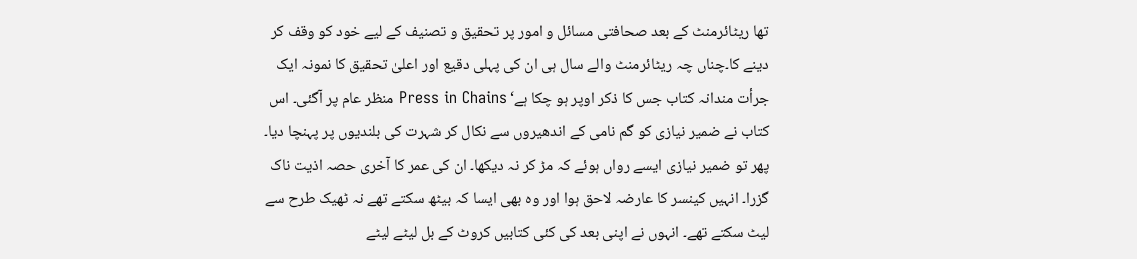تھا ریٹائرمنٹ کے بعد صحافتی مسائل و امور پر تحقیق و تصنیف کے لیے خود کو وقف کر دینے کا۔چناں چہ ریٹائرمنٹ والے سال ہی ان کی پہلی دقیع اور اعلیٰ تحقیق کا نمونہ ایک جرأت مندانہ کتاب جس کا ذکر اوپر ہو چکا ہے‘ Press in Chains منظر عام پر آگئی۔ اس کتاب نے ضمیر نیازی کو گم نامی کے اندھیروں سے نکال کر شہرت کی بلندیوں پر پہنچا دیا۔ پھر تو ضمیر نیازی ایسے رواں ہوئے کہ مڑ کر نہ دیکھا۔ ان کی عمر کا آخری حصہ اذیت ناک گزرا۔ انہیں کینسر کا عارضہ لاحق ہوا اور وہ بھی ایسا کہ بیٹھ سکتے تھے نہ ٹھیک طرح سے لیٹ سکتے تھے۔ انہوں نے اپنی بعد کی کئی کتابیں کروٹ کے بل لیٹے لیٹے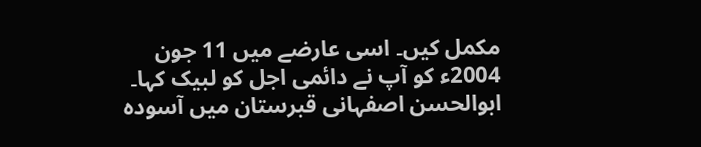مکمل کیں۔ اسی عارضے میں 11 جون 2004ء کو آپ نے دائمی اجل کو لبیک کہا۔ ابوالحسن اصفہانی قبرستان میں آسودہ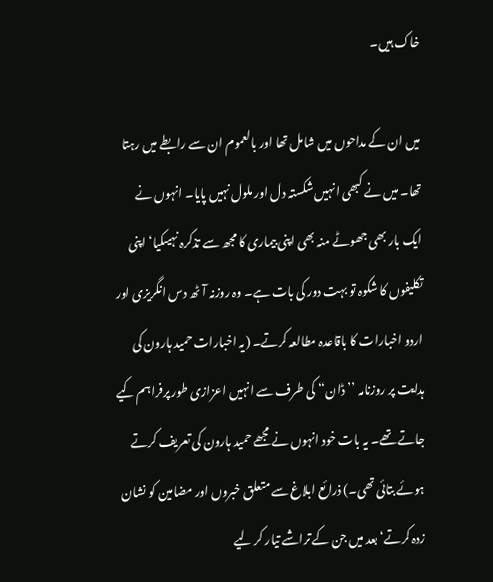خاک ہیں۔

میں ان کے مداحوں میں شامل تھا اور بالعموم ان سے رابطے میں رہتا تھا۔ میں نے کبھی انہیں شکستہ دل اور ملول نہیں پایا۔ انہوں نے ایک بار بھی جھوٹے منہ بھی اپنی بیماری کا مجھ سے تذکرہ نہیںکیا‘ اپنی تکلیفوں کا شکوہ تو بہت دور کی بات ہے۔ وہ روزنہ آٹھ دس انگریزی اور اردو اخبارات کا باقاعدہ مطالعہ کرتے۔ (یہ اخبارات حمید ہارون کی ہدایت پر روزنامہ ’’ڈان‘‘ کی طرف سے انہیں اعزازی طور پرفراہم کیے جاتے تھے۔ یہ بات خود انہوں نے مجھے حمید ہارون کی تعریف کرتے ہوئے بتائی تھی۔) ذرائع ابلاغ سے متعلق خبروں اور مضامین کو نشان زدہ کرتے‘ بعد میں جن کے تراشے تیار کر لیے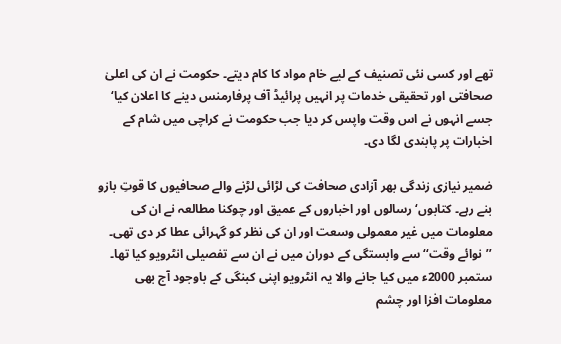تھے اور کسی نئی تصنیف کے لیے خام مواد کا کام دیتے۔ حکومت نے ان کی اعلیٰ صحافتی اور تحقیقی خدمات پر انہیں پرائیڈ آف پرفارمنس دینے کا اعلان کیا‘ جسے انہوں نے اس وقت واپس کر دیا جب حکومت نے کراچی میں شام کے اخبارات پر پابندی لگا دی۔

ضمیر نیازی زندگی بھر آزادی صحافت کی لڑائی لڑنے والے صحافیوں کا قوتِ بازو بنے رہے۔ کتابوں‘ رسالوں اور اخباروں کے عمیق اور چوکنا مطالعہ نے ان کی معلومات میں غیر معمولی وسعت اور ان کی نظر کو گہرائی عطا کر دی تھی۔ ’’نوائے وقت‘‘ سے وابستگی کے دوران میں نے ان سے تفصیلی انٹرویو کیا تھا۔ ستمبر 2000ء میں کیا جانے والا یہ انٹرویو اپنی کبنگی کے باوجود آج بھی معلومات افزا اور چشم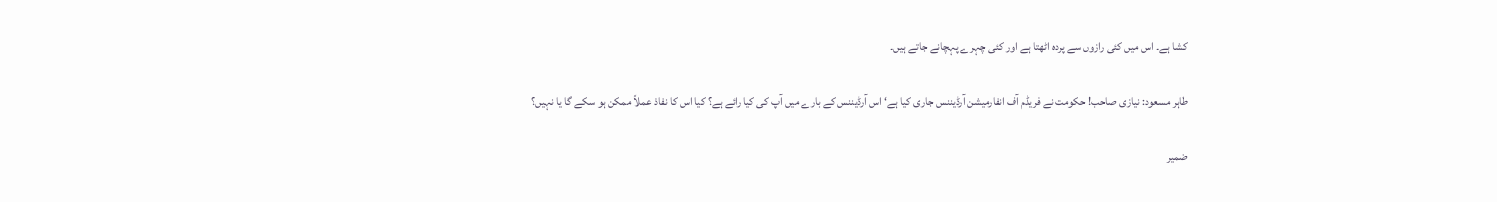کشا ہے۔ اس میں کئی رازوں سے پردہ اٹھتا ہے اور کئی چہرے پہچانے جاتے ہیں۔

طاہر مسعود: نیازی صاحب! حکومت نے فریڈم آف انفارمیشن آرڈیننس جاری کیا ہے‘ اس آرڈیننس کے بارے میں آپ کی کیا رائے ہے؟ کیا اس کا نفاذ عملاً ممکن ہو سکے گا یا نہیں؟

ضمیر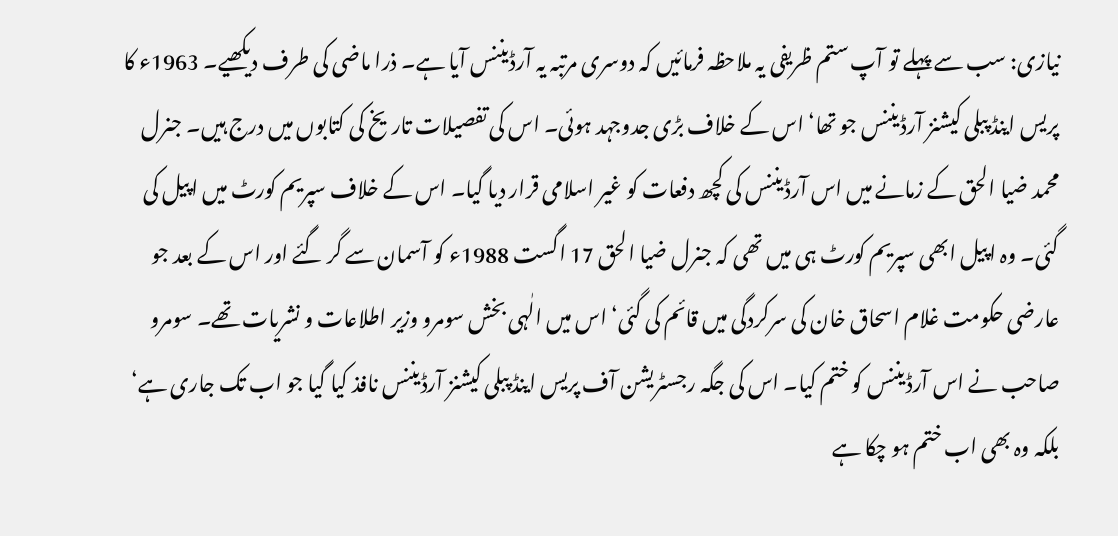نیازی: سب سے پہلے تو آپ ستم ظریفی یہ ملاحظہ فرمائیں کہ دوسری مرتبہ یہ آرڈیننس آیا ہے۔ ذرا ماضی کی طرف دیکھیے۔ 1963ء کا پریس اینڈ پبلی کیشنز آرڈیننس جو تھا‘ اس کے خلاف بڑی جدوجہد ہوئی۔ اس کی تفصیلات تاریخ کی کتابوں میں درج ہیں۔ جنرل محمد ضیا الحق کے زمانے میں اس آرڈیننس کی کچھ دفعات کو غیر اسلامی قرار دیا گیا۔ اس کے خلاف سپریم کورٹ میں اپیل کی گئی۔ وہ اپیل ابھی سپریم کورٹ ہی میں تھی کہ جنرل ضیا الحق 17 اگست 1988ء کو آسمان سے گر گئے اور اس کے بعد جو عارضی حکومت غلام اسحاق خان کی سرکردگی میں قائم کی گئی‘ اس میں الٰہی بخش سومرو وزیر اطلاعات و نشریات تھے۔ سومرو صاحب نے اس آرڈیننس کو ختم کیا۔ اس کی جگہ رجسٹریشن آف پریس اینڈ پبلی کیشنز آرڈیننس نافذ کیا گیا جو اب تک جاری ہے‘ بلکہ وہ بھی اب ختم ہو چکا ہے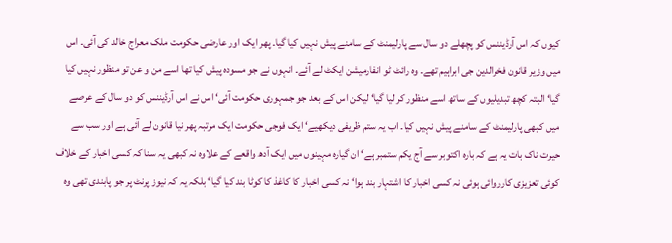کیوں کہ اس آرڈیننس کو پچھلے دو سال سے پارلیمنٹ کے سامنے پیش نہیں کیا گیا۔ پھر ایک اور عارضی حکومت ملک معراج خالد کی آئی۔ اس میں وزیر قانون فخرالدین جی ابراہیم تھے۔ وہ رائٹ ٹو انفارمیشن ایکٹ لے آئے۔ انہوں نے جو مسودہ پیش کیا تھا اسے من و عن تو منظور نہیں کیا گیا‘ البتہ کچھ تبدیلیوں کے ساتھ اسے منظور کر لیا گیا‘ لیکن اس کے بعد جو جمہوری حکومت آئی‘ اس نے اس آرڈیننس کو دو سال کے عرصے میں کبھی پارلیمنٹ کے سامنے پیش نہیں کیا۔ اب یہ ستم ظریفی دیکھیے‘ ایک فوجی حکومت ایک مرتبہ پھر نیا قانون لے آئی ہے اور سب سے حیرت ناک بات یہ ہے کہ بارہ اکتوبر سے آج یکم ستمبر ہے‘ ان گیارہ مہینوں میں ایک آدھ واقعے کے علاوہ نہ کبھی یہ سنا کہ کسی اخبار کے خلاف کوئی تعزیزی کارروائی ہوئی نہ کسی اخبار کا اشتہار بند ہوا‘ نہ کسی اخبار کا کاغذ کا کوٹا بند کیا گیا‘ بلکہ یہ کہ نیوز پرنٹ پر جو پابندی تھی وہ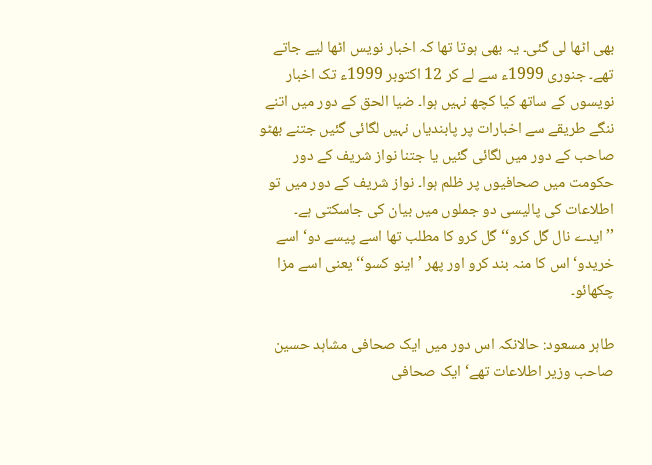بھی اٹھا لی گئی۔ یہ بھی ہوتا تھا کہ اخبار نویس اٹھا لیے جاتے تھے۔ جنوری 1999ء سے لے کر 12 اکتوبر 1999ء تک اخبار نویسوں کے ساتھ کیا کچھ نہیں ہوا۔ ضیا الحق کے دور میں اتنے ننگے طریقے سے اخبارات پر پابندیاں نہیں لگائی گئیں جتنے بھٹو صاحب کے دور میں لگائی گئیں یا جتنا نواز شریف کے دور حکومت میں صحافیوں پر ظلم ہوا۔ نواز شریف کے دور میں تو اطلاعات کی پالیسی دو جملوں میں بیان کی جاسکتی ہے۔ ’’ایدے نال گل کرو‘‘ گل کرو کا مطلب تھا اسے پیسے دو‘ اسے خریدو‘ اس کا منہ بند کرو اور پھر ’اینو کسو‘‘ یعنی اسے مزا چکھائو۔

طاہر مسعود: حالانکہ اس دور میں ایک صحافی مشاہد حسین صاحب وزیر اطلاعات تھے‘ ایک صحافی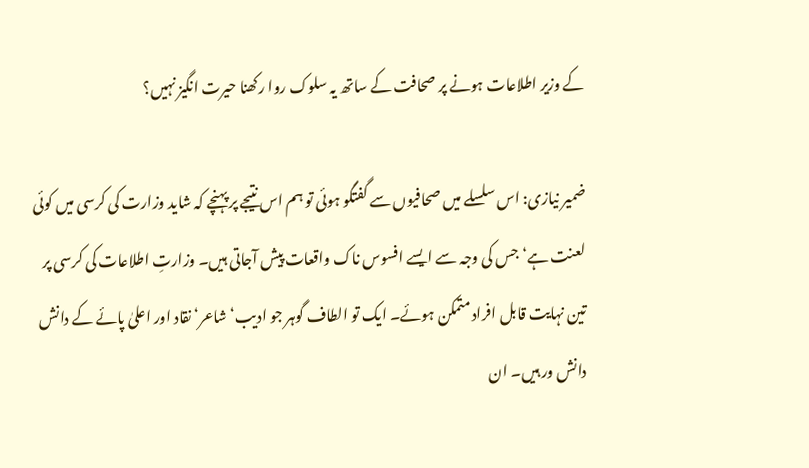کے وزیر اطلاعات ہونے پر صحافت کے ساتھ یہ سلوک روا رکھنا حیرت انگیز نہیں؟

ضمیر نیازی: اس سلسلے میں صحافیوں سے گفتگو ہوئی تو ہم اس نتیجے پر پہنچے کہ شاید وزارت کی کرسی میں کوئی لعنت ہے‘ جس کی وجہ سے ایسے افسوس ناک واقعات پیش آجاتی ہیں۔ وزارتِ اطلاعات کی کرسی پر تین نہایت قابل افراد متمکن ہوئے۔ ایک تو الطاف گوہر جو ادیب‘ شاعر‘ نقاد اور اعلیٰ پائے کے دانش دانش ور ہیں۔ ان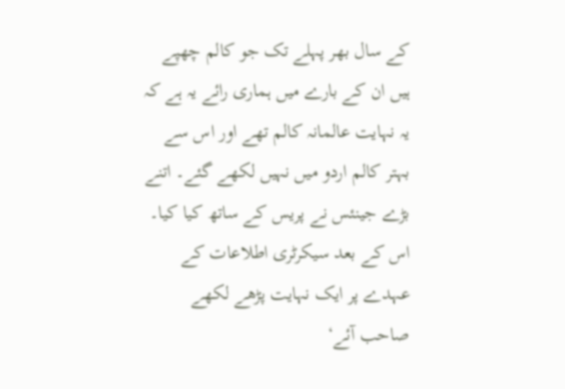کے سال بھر پہلے تک جو کالم چھپے ہیں ان کے بارے میں ہماری رائے یہ ہے کہ یہ نہایت عالمانہ کالم تھے اور اس سے بہتر کالم اردو میں نہیں لکھے گئے۔ اتنے بڑے جینئس نے پریس کے ساتھ کیا کیا۔ اس کے بعد سیکرٹری اطلاعات کے عہدے پر ایک نہایت پڑھے لکھے صاحب آئے‘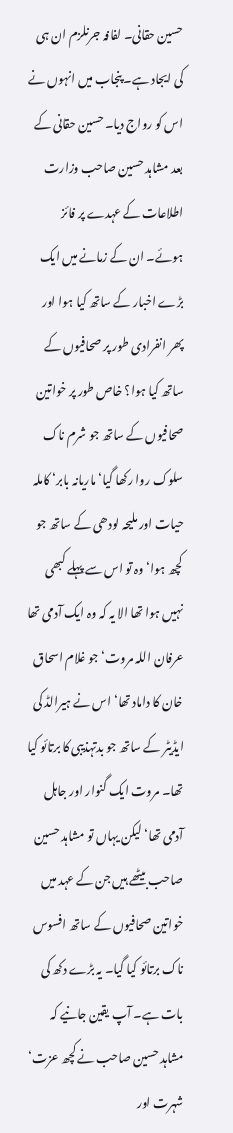حسین حقانی۔ لفافہ جرنلزم ان ہی کی ایجاد ہے۔ پنجاب میں انہوں نے اس کو رواج دیا۔ حسین حقانی کے بعد مشاہد حسین صاحب وزارت اطلاعات کے عہدے پر فائز ہوئے۔ ان کے زمانے میں ایک بڑے اخبار کے ساتھ کیا ہوا اور پھر انفرادی طور پر صحافیوں کے ساتھ کیا ہوا؟ خاص طور پر خواتین صحافیوں کے ساتھ جو شرم ناک سلوک روا رکھا گیا‘ ماریانہ بابر‘ کاملہ حیات اور ملیحہ لودھی کے ساتھ جو کچھ ہوا‘ وہ تو اس سے پہلے کبھی نہیں ہوا تھا الا یہ کہ وہ ایک آدمی تھا عرفان اللہ مروت‘ جو غلام اسحاق خان کا داماد تھا‘ اس نے ہیرالڈ کی ایڈیٹر کے ساتھ جو بدتہذیبی کا برتائو کیا تھا۔ مروت ایک گنوار اور جاہل آدمی تھا‘ لیکن یہاں تو مشاہد حسین صاحب بیٹھے ہیں جن کے عہد میں خواتین صحافیوں کے ساتھ افسوس ناک برتائو کیا گیا۔ یہ بڑے دکھ کی بات ہے۔ آپ یقین جانیے کہ مشاہد حسین صاحب نے کچھ عزت‘ شہرت اور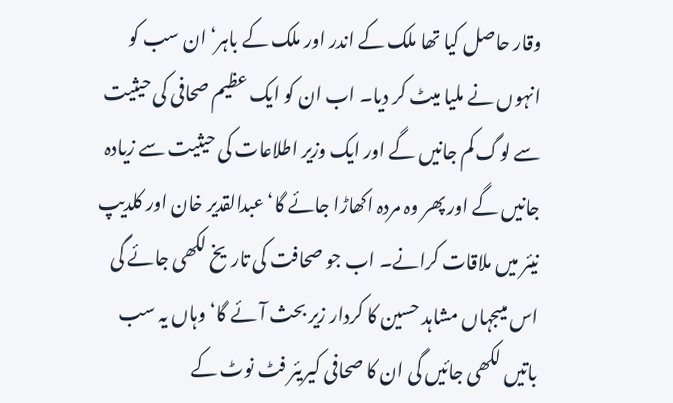وقار حاصل کیا تھا ملک کے اندر اور ملک کے باہر‘ ان سب کو انہوں نے ملیا میٹ کر دیا۔ اب ان کو ایک عظیم صحافی کی حیثیت سے لوگ کم جانیں گے اور ایک وزیر اطلاعات کی حیثیت سے زیادہ جانیں گے اور پھر وہ مردہ اکھاڑا جائے گا‘ عبدالقدیر خان اور کلدیپ نیئر میں ملاقات کرانے۔ اب جو صحافت کی تاریخ لکھی جائے گی اس میںجہاں مشاہد حسین کا کردار زیر بحث آئے گا‘ وہاں یہ سب باتیں لکھی جائیں گی ان کا صحافی کیریئر فٹ نوٹ کے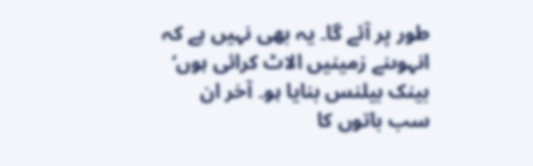طور پر آئے گا۔ یہ بھی نہیں ہے کہ انہوںنے زمینیں الاٹ کرائی ہوں‘ بینک بیلنس بنایا ہو۔ آخر ان سب باتوں کا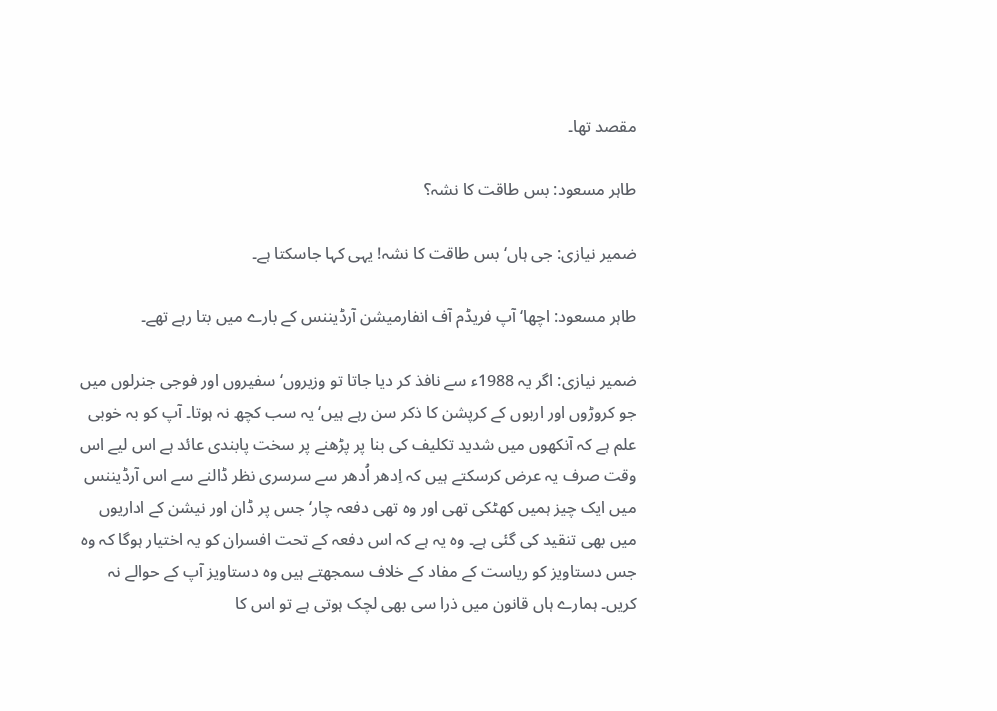مقصد تھا۔

طاہر مسعود: بس طاقت کا نشہ؟

ضمیر نیازی: جی ہاں‘ بس طاقت کا نشہ! یہی کہا جاسکتا ہے۔

طاہر مسعود: اچھا‘ آپ فریڈم آف انفارمیشن آرڈیننس کے بارے میں بتا رہے تھے۔

ضمیر نیازی: اگر یہ 1988ء سے نافذ کر دیا جاتا تو وزیروں‘ سفیروں اور فوجی جنرلوں میں جو کروڑوں اور اربوں کے کرپشن کا ذکر سن رہے ہیں‘ یہ سب کچھ نہ ہوتا۔ آپ کو بہ خوبی علم ہے کہ آنکھوں میں شدید تکلیف کی بنا پر پڑھنے پر سخت پابندی عائد ہے اس لیے اس وقت صرف یہ عرض کرسکتے ہیں کہ اِدھر اُدھر سے سرسری نظر ڈالنے سے اس آرڈیننس میں ایک چیز ہمیں کھٹکی تھی اور وہ تھی دفعہ چار‘ جس پر ڈان اور نیشن کے اداریوں میں بھی تنقید کی گئی ہے۔ وہ یہ ہے کہ اس دفعہ کے تحت افسران کو یہ اختیار ہوگا کہ وہ جس دستاویز کو ریاست کے مفاد کے خلاف سمجھتے ہیں وہ دستاویز آپ کے حوالے نہ کریں۔ ہمارے ہاں قانون میں ذرا سی بھی لچک ہوتی ہے تو اس کا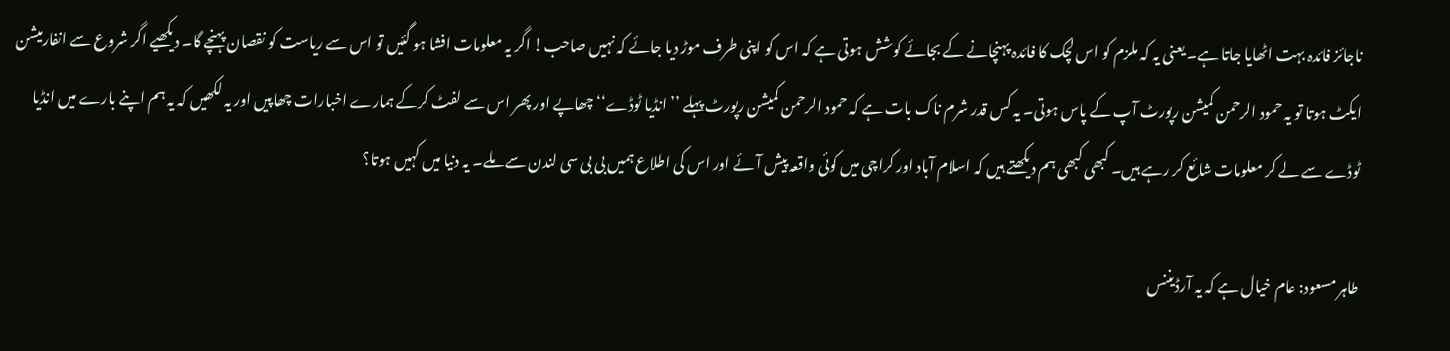ناجائز فائدہ بہت اٹھایا جاتا ہے۔ یعنی یہ کہ ملزم کو اس لچک کا فائدہ پہنچانے کے بجائے کوشش ہوتی ہے کہ اس کو اپنی طرف موڑ دیا جائے کہ نہیں صاحب! اگر یہ معلومات افشا ہو گئیں تو اس سے ریاست کو نقصان پہنچے گا۔ دیکھیے اگر شروع سے انفارمیشن ایکٹ ہوتا تو یہ حمود الرحمن کمیشن رپورٹ آپ کے پاس ہوتی۔ یہ کس قدر شرم ناک بات ہے کہ حمود الرحمن کمیشن رپورٹ پہلے ’’انڈیا ٹوڈے‘‘ چھاپے اور پھر اس سے لفٹ کرکے ہمارے اخبارات چھاپیں اور یہ لکھیں کہ یہ ہم اپنے بارے میں انڈیا ٹوڈے سے لے کر معلومات شائع کر رہے ہیں۔ کبھی کبھی ہم دیکھتے ہیں کہ اسلام آباد اور کراچی میں کوئی واقعہ پیش آئے اور اس کی اطلاع ہمیں بی بی سی لندن سے ملے۔ یہ دنیا میں کہیں ہوتا؟

طاہر مسعود: عام خیال ہے کہ یہ آرڈیننس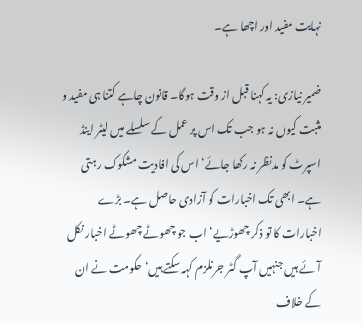نہایت مفید اور اچھا ہے۔

ضمیر نیازی: یہ کہنا قبل از وقت ہوگا۔ قانون چاہے کتنا ہی مفید و مثبت کیوں نہ ہو جب تک اس پر عمل کے سلسلے میں لیٹر اینڈ اسپرٹ کو مدنظر نہ رکھا جائے‘ اس کی افادیت مشکوک رہتی ہے۔ ابھی تک اخبارات کو آزادی حاصل ہے۔ بڑے اخبارات کا تو ذکر چھوڑیے‘ اب جو چھوٹے چھوٹے اخبار نکل آئے ہیں جنہیں آپ گٹر جرنلزم کہہ سکتے ہیں‘ حکومت نے ان کے خلاف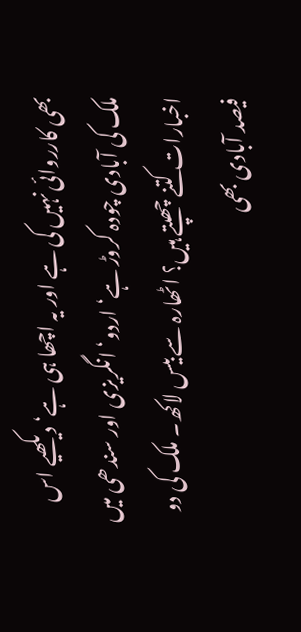بھی کارروائی نہیں کی ہے اور یہ اچھا ہی ہے‘ دیکھیے اس ملک کی آبادی چودہ کروڑ ہے‘ اردو‘ انگریزی اور سندھی میں اخبارات کتنے چھپتے ہیں؟ اٹھارہ سے بیس لاکھ۔ ملک کی دو فیصد آبادی بھی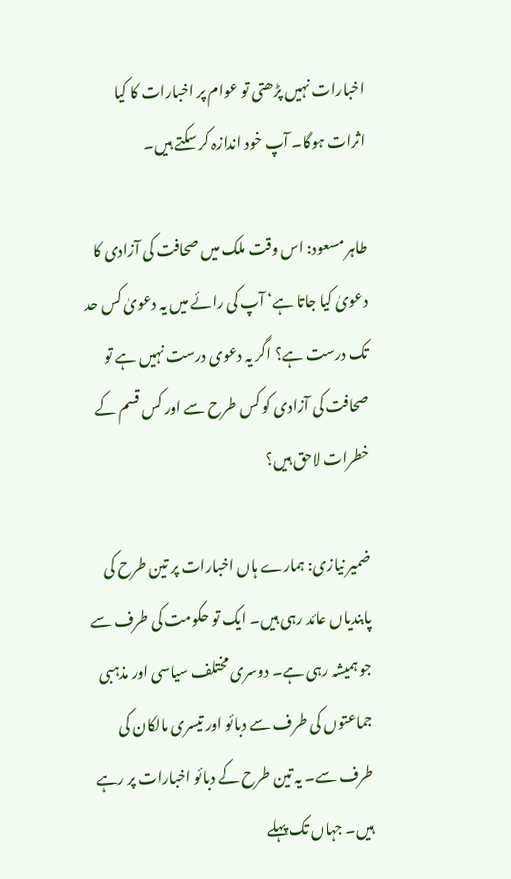اخبارات نہیں پڑھتی تو عوام پر اخبارات کا کیا اثرات ہوگا۔ آپ خود اندازہ کر سکتے ہیں۔

طاہر مسعود: اس وقت ملک میں صحافت کی آزادی کا دعویٰ کیا جاتا ہے‘ آپ کی رائے میں یہ دعویٰ کس حد تک درست ہے؟ اگر یہ دعوی درست نہیں ہے تو صحافت کی آزادی کو کس طرح سے اور کس قسم کے خطرات لاحق ہیں؟

ضمیر نیازی: ہمارے ہاں اخبارات پر تین طرح کی پابندیاں عائد رہی ہیں۔ ایک تو حکومت کی طرف سے جو ہمیشہ رہی ہے۔ دوسری مختلف سیاسی اور مذہبی جماعتوں کی طرف سے دبائو اور تیسری مالکان کی طرف سے۔ یہ تین طرح کے دبائو اخبارات پر رہے ہیں۔ جہاں تک پہلے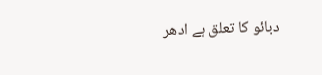دبائو کا تعلق ہے ادھر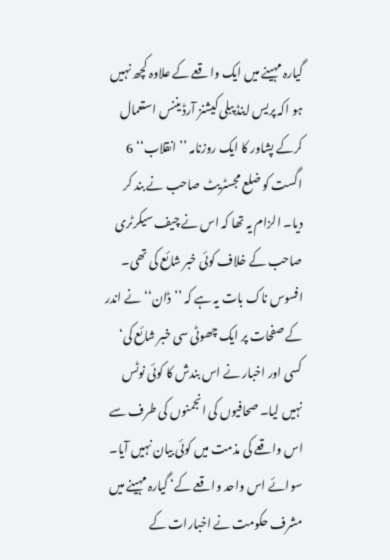گیارہ مہینے میں ایک واقعے کے علاوہ کچھ نہیں ہو اکہ پریس اینڈ پبلی کیشنز آرڈیننس استعمال کرکے پشاور کا ایک روزنامہ ’’انقلاب‘‘ 6 اگست کو ضلع مجسٹریٹ صاحب نے بند کر دیا۔ الزام یہ تھا کہ اس نے چیف سیکرٹری صاحب کے خلاف کوئی خبر شائع کی تھی۔ افسوس ناک بات یہ ہے کہ ’’ڈان‘‘ نے اندر کے صفحات پر ایک چھوٹی سی خبر شائع کی‘ کسی اور اخبار نے اس بندش کا کوئی نوٹس نہیں لیا۔ صحافیوں کی انجمنوں کی طرف سے اس واقعے کی مذمت میں کوئی بیان نہیں آیا۔ سوائے اس واحد واقعے کے‘ گیارہ مہینے میں مشرف حکومت نے اخبارات کے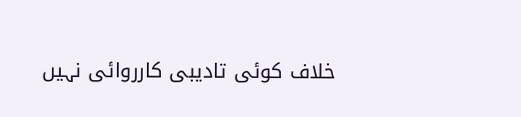خلاف کوئی تادیبی کارروائی نہیں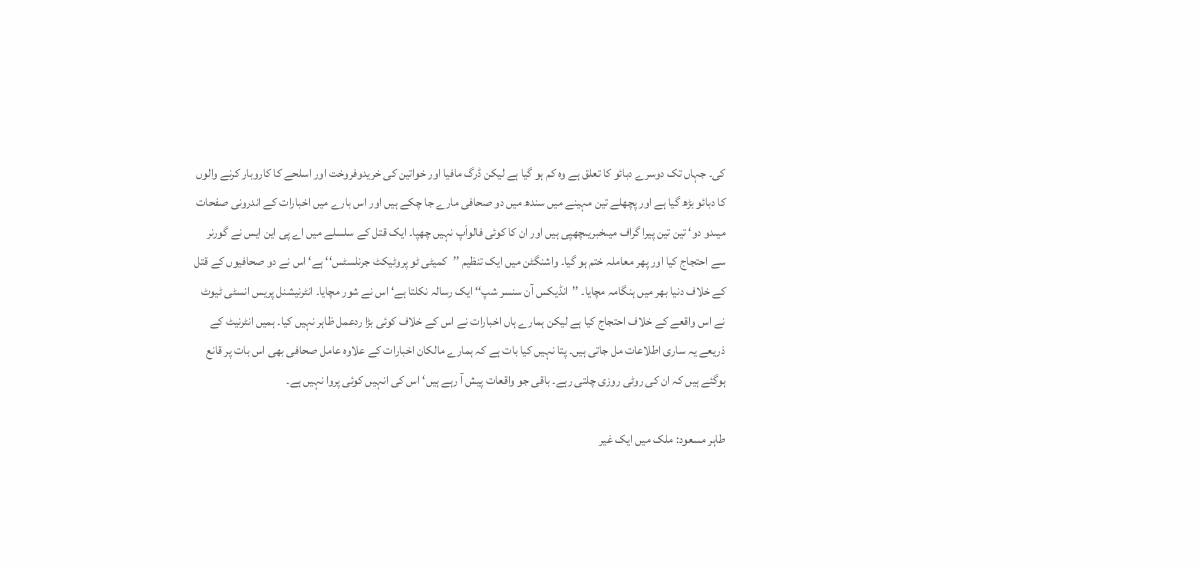کی۔ جہاں تک دوسرے دبائو کا تعلق ہے وہ کم ہو گیا ہے لیکن ڈرگ مافیا اور خواتین کی خریدوفروخت اور اسلحے کا کاروبار کرنے والوں کا دبائو بڑھ گیا ہے اور پچھلے تین مہینے میں سندھ میں دو صحافی مارے جا چکے ہیں اور اس بارے میں اخبارات کے اندرونی صفحات میںدو دو‘ تین تین پیرا گراف میںخبریںچھپی ہیں اور ان کا کوئی فالواَپ نہیں چھپا۔ ایک قتل کے سلسلے میں اے پی این ایس نے گورنر سے احتجاج کیا اور پھر معاملہ ختم ہو گیا۔ واشنگٹن میں ایک تنظیم ’’کمیٹی ٹو پروٹیکٹ جرنلسٹس‘‘ ہے‘ اس نے دو صحافیوں کے قتل کے خلاف دنیا بھر میں ہنگامہ مچایا۔ ’’انڈیکس آن سنسر شپ‘‘ ایک رسالہ نکلتا ہے‘ اس نے شور مچایا۔ انٹرنیشنل پریس انسٹی ٹیوٹ نے اس واقعے کے خلاف احتجاج کیا ہے لیکن ہمارے ہاں اخبارات نے اس کے خلاف کوئی بڑا ردعمل ظاہر نہیں کیا۔ ہمیں انٹرنیٹ کے ذریعے یہ ساری اطلاعات مل جاتی ہیں۔ پتا نہیں کیا بات ہے کہ ہمارے مالکان اخبارات کے علاوہ عامل صحافی بھی اس بات پر قانع ہوگئے ہیں کہ ان کی روٹی روزی چلتی رہے۔ باقی جو واقعات پیش آ رہے ہیں‘ اس کی انہیں کوئی پروا نہیں ہے۔

طاہر مسعود: ملک میں ایک غیر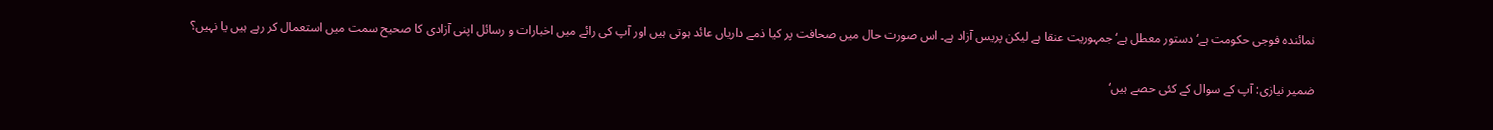نمائندہ فوجی حکومت ہے‘ دستور معطل ہے‘ جمہوریت عنقا ہے لیکن پریس آزاد ہے۔ اس صورت حال میں صحافت پر کیا ذمے داریاں عائد ہوتی ہیں اور آپ کی رائے میں اخبارات و رسائل اپنی آزادی کا صحیح سمت میں استعمال کر رہے ہیں یا نہیں؟

ضمیر نیازی: آپ کے سوال کے کئی حصے ہیں‘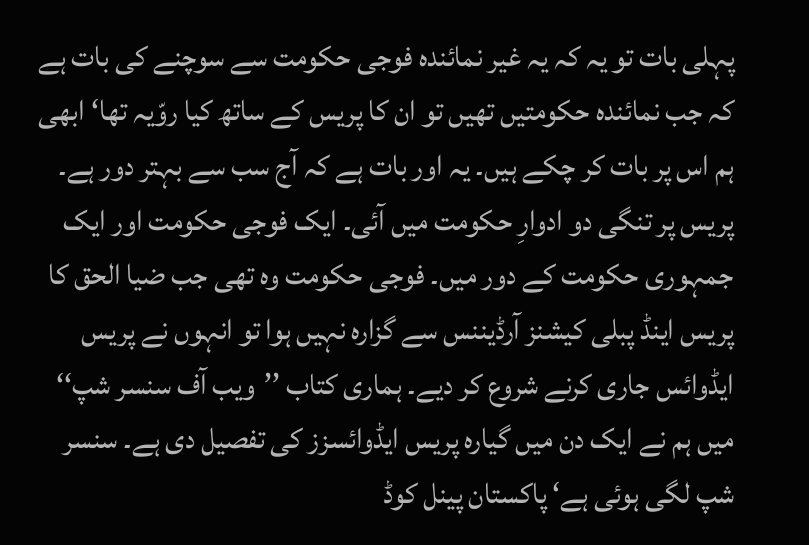پہلی بات تو یہ کہ یہ غیر نمائندہ فوجی حکومت سے سوچنے کی بات ہے کہ جب نمائندہ حکومتیں تھیں تو ان کا پریس کے ساتھ کیا روّیہ تھا‘ ابھی ہم اس پر بات کر چکے ہیں۔ یہ اور بات ہے کہ آج سب سے بہتر دور ہے۔ پریس پر تنگی دو ادوارِ حکومت میں آئی۔ ایک فوجی حکومت اور ایک جمہوری حکومت کے دور میں۔ فوجی حکومت وہ تھی جب ضیا الحق کا پریس اینڈ پبلی کیشنز آرڈیننس سے گزارہ نہیں ہوا تو انہوں نے پریس ایڈوائس جاری کرنے شروع کر دیے۔ ہماری کتاب ’’ویب آف سنسر شپ‘‘ میں ہم نے ایک دن میں گیارہ پریس ایڈوائسزز کی تفصیل دی ہے۔ سنسر شپ لگی ہوئی ہے‘ پاکستان پینل کوڈ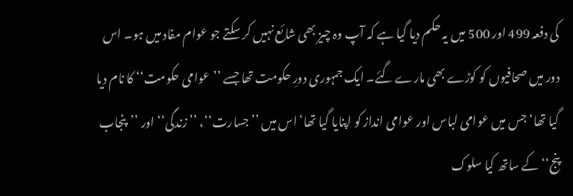کی دفعہ 499 اور 500 میں یہ حکم دیا گیا ہے کہ آپ وہ چیز بھی شائع نہیں کر سکتے جو عوام مفاد میں ہو۔ اس دور میں صحافیوں کو کوڑے بھی مارے گئے۔ ایک جمہوری دورِ حکومت تھا جسے ’’عوامی حکومت‘‘ کا نام دیا گیا تھا‘ جس میں عوامی لباس اور عوامی انداز کو اپنایا گیا تھا‘ اس میں ’’جسارت‘‘، ’’زندگی‘‘ اور ’’پنجاب پنج‘‘ کے ساتھ کیا سلوک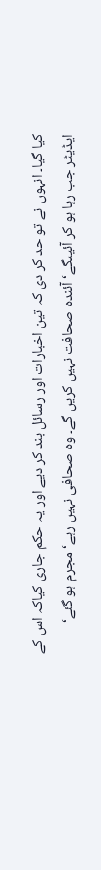کیا گیا۔ انہوں نے تو حد کر دی کہ تین اخبارات اور رسائل بند کر دیے اور یہ حکم جاری کیاکہ اس کے ایڈیٹر جب رہا ہو کر آئیںگے‘ آئندہ صحافت نہیں کریں گے۔ وہ صحافی نہیں رہے‘ مجرم ہو گئے‘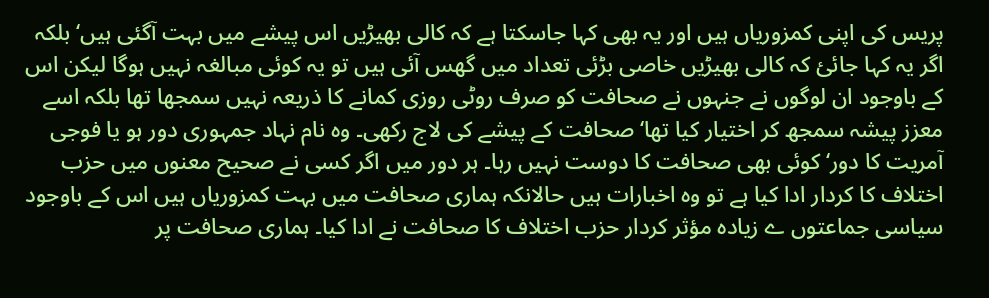پریس کی اپنی کمزوریاں ہیں اور یہ بھی کہا جاسکتا ہے کہ کالی بھیڑیں اس پیشے میں بہت آگئی ہیں‘ بلکہ اگر یہ کہا جائیٔ کہ کالی بھیڑیں خاصی بڑئی تعداد میں گھس آئی ہیں تو یہ کوئی مبالغہ نہیں ہوگا لیکن اس کے باوجود ان لوگوں نے جنہوں نے صحافت کو صرف روٹی روزی کمانے کا ذریعہ نہیں سمجھا تھا بلکہ اسے معزز پیشہ سمجھ کر اختیار کیا تھا‘ صحافت کے پیشے کی لاج رکھی۔ وہ نام نہاد جمہوری دور ہو یا فوجی آمریت کا دور‘ کوئی بھی صحافت کا دوست نہیں رہا۔ ہر دور میں اگر کسی نے صحیح معنوں میں حزب اختلاف کا کردار ادا کیا ہے تو وہ اخبارات ہیں حالانکہ ہماری صحافت میں بہت کمزوریاں ہیں اس کے باوجود سیاسی جماعتوں ے زیادہ مؤثر کردار حزب اختلاف کا صحافت نے ادا کیا۔ ہماری صحافت پر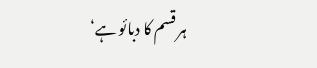ہر قسم کا دبائو ہے‘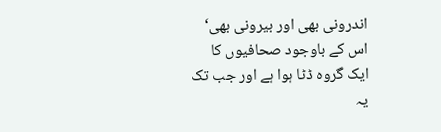اندرونی بھی اور بیرونی بھی‘ اس کے باوجود صحافیوں کا ایک گروہ ڈٹا ہوا ہے اور جب تک یہ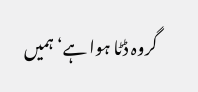گروہ ڈٹا ہوا ہے‘ ہمیں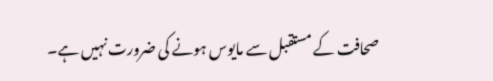صحافت کے مستقبل سے مایوس ہونے کی ضرورت نہیں ہے۔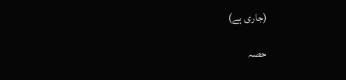(جاری ہے)

حصہ